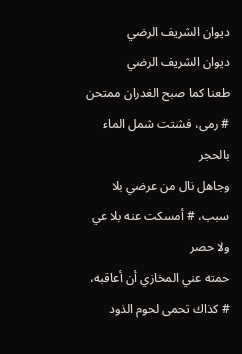ديوان الشريف الرضي
ديوان الشريف الرضي
طعنا كما صبح الغدران ممتحن # رمى، فشتت شمل الماء بالحجر
وجاهل نال من عرضي بلا سبب، # أمسكت عنه بلا عي ولا حصر
حمته عني المخازي أن أعاقبه، # كذاك تحمى لحوم الذود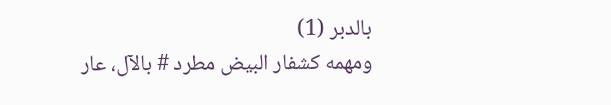بالدبر (1)
ومهمه كشفار البيض مطرد # بالآل، عار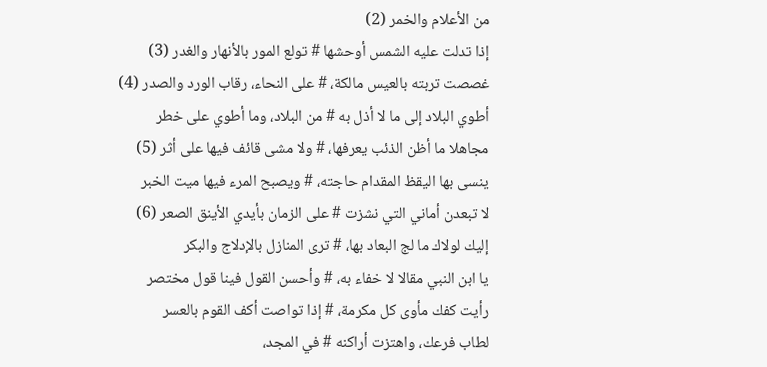من الأعلام والخمر (2)
إذا تدلت عليه الشمس أوحشها # تولع المور بالأنهار والغدر (3)
غصصت تربته بالعيس مالكة، # على النحاء، رقاب الورد والصدر (4)
أطوي البلاد إلى ما لا أذل به # من البلاد، وما أطوي على خطر
مجاهلا ما أظن الذئب يعرفها، # ولا مشى قائف فيها على أثر (5)
ينسى بها اليقظ المقدام حاجته، # ويصبح المرء فيها ميت الخبر
لا تبعدن أماني التي نشزت # على الزمان بأيدي الأينق الصعر (6)
إليك لولاك ما لج البعاد بها، # ترى المنازل بالإدلاج والبكر
يا ابن النبي مقالا لا خفاء به، # وأحسن القول فينا قول مختصر
رأيت كفك مأوى كل مكرمة، # إذا تواصت أكف القوم بالعسر
لطاب فرعك، واهتزت أراكنه # في المجد،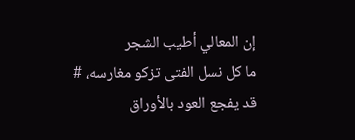إن المعالي أطيب الشجر
ما كل نسل الفتى تزكو مغارسه، # قد يفجع العود بالأوراق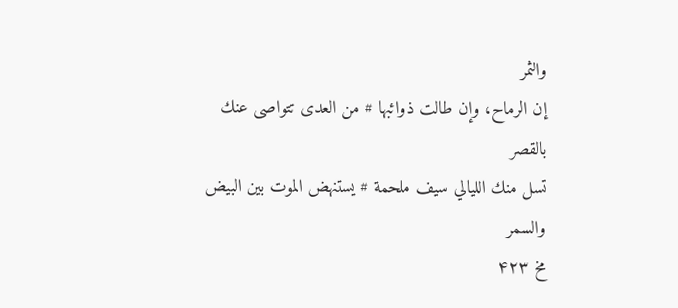والثمر
إن الرماح، وإن طالت ذوائبها # من العدى تتواصى عنك بالقصر
تسل منك الليالي سيف ملحمة # يستنهض الموت بين البيض والسمر
مخ ۴۲۳